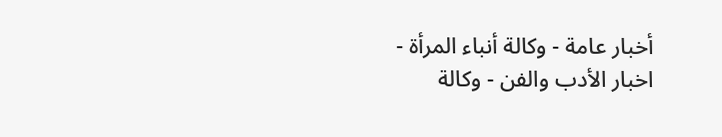أخبار عامة - وكالة أنباء المرأة - اخبار الأدب والفن - وكالة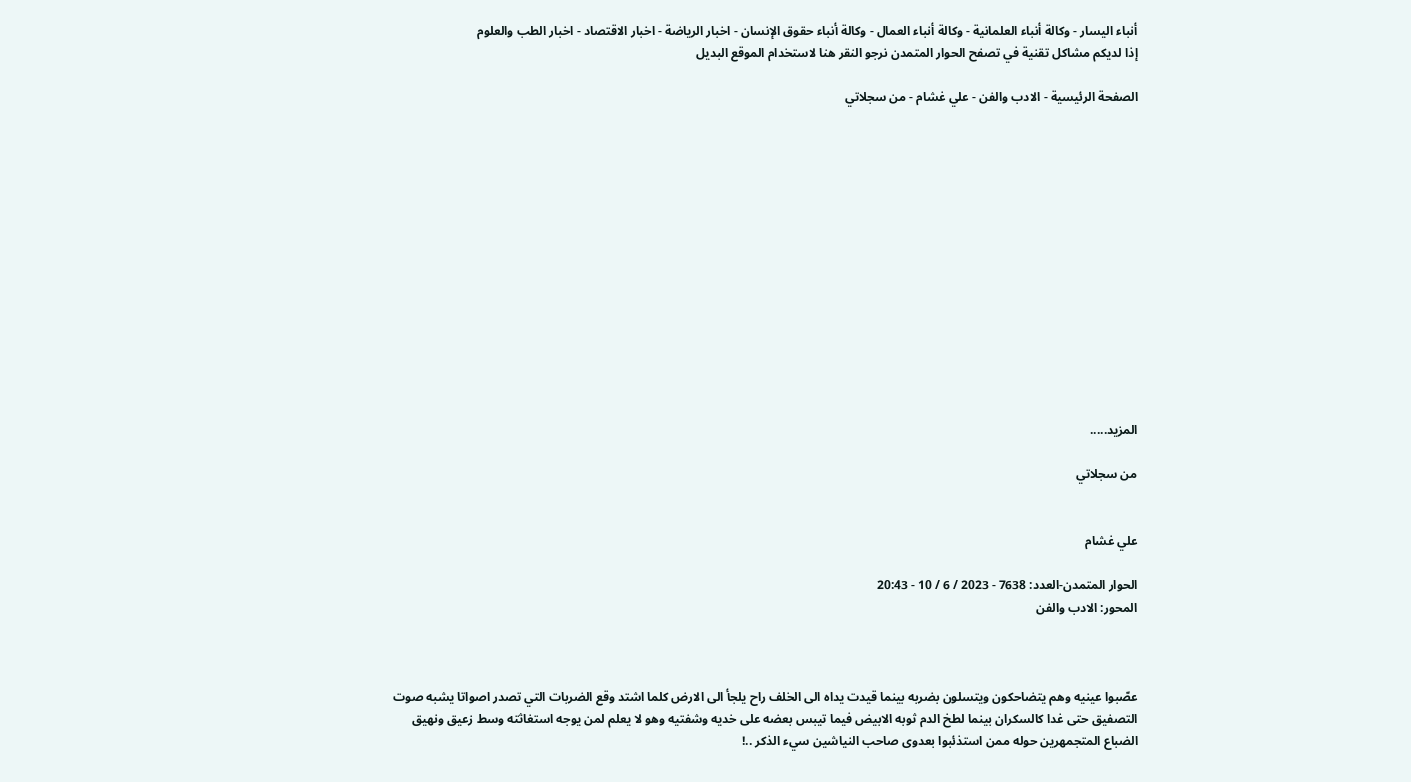أنباء اليسار - وكالة أنباء العلمانية - وكالة أنباء العمال - وكالة أنباء حقوق الإنسان - اخبار الرياضة - اخبار الاقتصاد - اخبار الطب والعلوم
إذا لديكم مشاكل تقنية في تصفح الحوار المتمدن نرجو النقر هنا لاستخدام الموقع البديل

الصفحة الرئيسية - الادب والفن - علي غشام - من سجلاتي














المزيد.....

من سجلاتي


علي غشام

الحوار المتمدن-العدد: 7638 - 2023 / 6 / 10 - 20:43
المحور: الادب والفن



عصّبوا عينيه وهم يتضاحكون ويتسلون بضربه بينما قيدت يداه الى الخلف راح يلجأ الى الارض كلما اشتد وقع الضربات التي تصدر اصواتا يشبه صوت التصفيق حتى غدا كالسكران بينما لطخ الدم ثوبه الابيض فيما تيبس بعضه على خديه وشفتيه وهو لا يعلم لمن يوجه استغاثته وسط زعيق ونهيق الضباع المتجمهرين حوله ممن استذئبوا بعدوى صاحب النياشين سيء الذكر ..!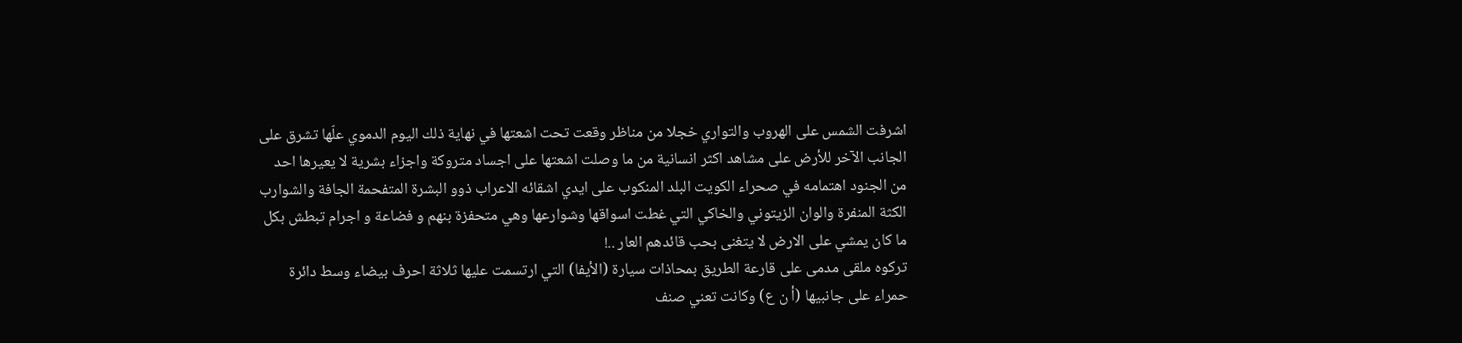اشرفت الشمس على الهروب والتواري خجلا من مناظر وقعت تحت اشعتها في نهاية ذلك اليوم الدموي علّها تشرق على الجانب الآخر للأرض على مشاهد اكثر انسانية من ما وصلت اشعتها على اجساد متروكة واجزاء بشرية لا يعيرها احد من الجنود اهتمامه في صحراء الكويت البلد المنكوب على ايدي اشقائه الاعراب ذوو البشرة المتفحمة الجافة والشوارب الكثة المنفرة والوان الزيتوني والخاكي التي غطت اسواقها وشوارعها وهي متحفزة بنهم و فضاعة و اجرام تبطش بكل ما كان يمشي على الارض لا يتغنى بحب قائدهم العار ..!
تركوه ملقى مدمى على قارعة الطريق بمحاذات سيارة (الأيفا) التي ارتسمت عليها ثلاثة احرف بيضاء وسط دائرة حمراء على جانبيها (أ ن ع) وكانت تعني صنف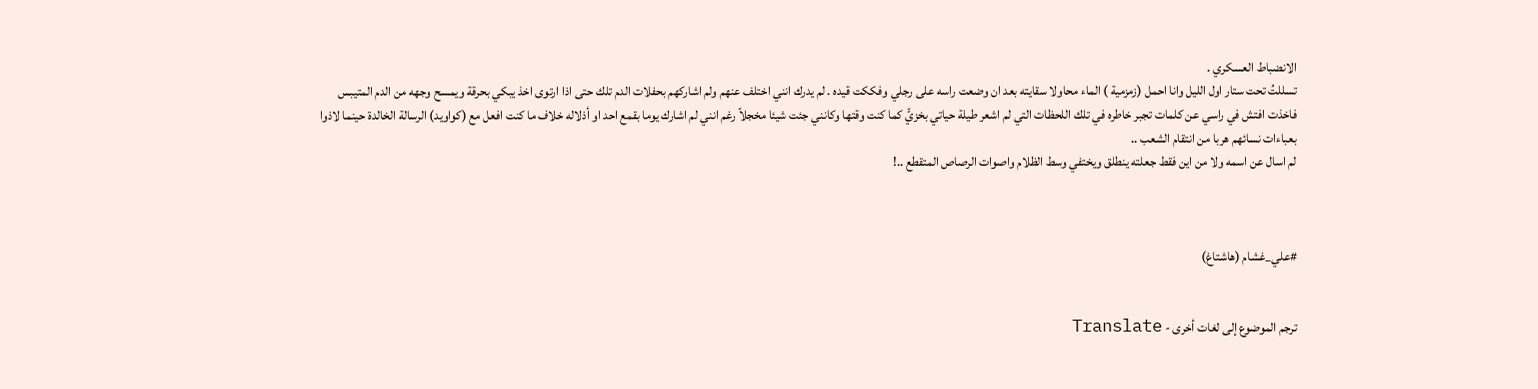الانضباط العسكري .
تسللتُ تحت ستار اول الليل وانا احمل (زمزمية ) الماء محاولا سقايته بعد ان وضعت راسه على رجلي وفككت قيده . لم يدرك انني اختلف عنهم ولم اشاركهم بحفلات الدم تلك حتى اذا ارتوى اخذ يبكي بحرقة ويمسح وجهه من الدم المتيبس فاخذت افتش في راسي عن كلمات تجبر خاطره في تلك اللحظات التي لم اشعر طيلة حياتي بخزيٍّ كما كنت وقتها وكانني جئت شيئا مخجلاً رغم انني لم اشارك يوما بقمع احد او أذلاله خلاف ما كنت افعل مع (كواويد) الرسالة الخالدة حينما لاذوا بعباءات نسائهم هربا من انتقام الشعب ..
لم اسال عن اسمه ولا من اين فقط جعلته ينطلق ويختفي وسط الظلام واصوات الرصاص المتقطع ..!



#علي_غشام (هاشتاغ)


ترجم الموضوع إلى لغات أخرى - Translate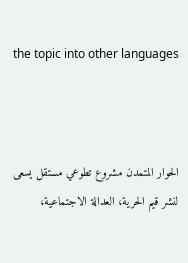the topic into other languages



الحوار المتمدن مشروع تطوعي مستقل يسعى لنشر قيم الحرية، العدالة الاجتماعية،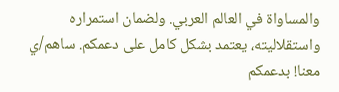والمساواة في العالم العربي. ولضمان استمراره واستقلاليته، يعتمد بشكل كامل على دعمكم. ساهم/ي معنا! بدعمكم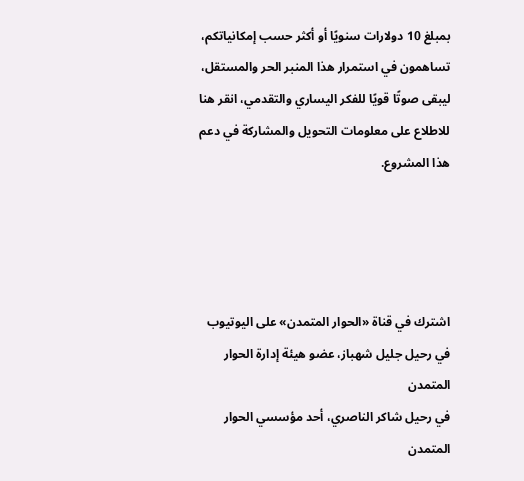بمبلغ 10 دولارات سنويًا أو أكثر حسب إمكانياتكم، تساهمون في استمرار هذا المنبر الحر والمستقل، ليبقى صوتًا قويًا للفكر اليساري والتقدمي، انقر هنا للاطلاع على معلومات التحويل والمشاركة في دعم هذا المشروع.




اشترك في قناة «الحوار المتمدن» على اليوتيوب
في رحيل جليل شهباز، عضو هيئة إدارة الحوار المتمدن
في رحيل شاكر الناصري، أحد مؤسسي الحوار المتمدن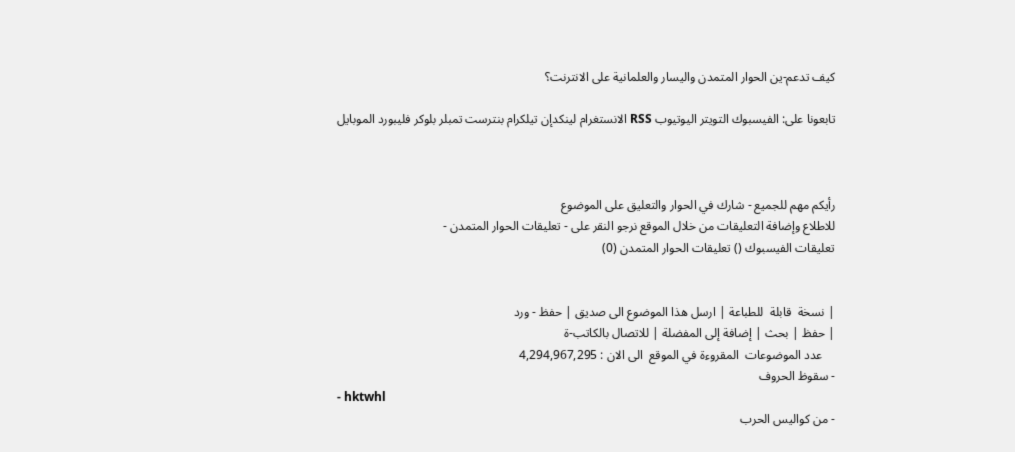كيف تدعم-ين الحوار المتمدن واليسار والعلمانية على الانترنت؟

تابعونا على: الفيسبوك التويتر اليوتيوب RSS الانستغرام لينكدإن تيلكرام بنترست تمبلر بلوكر فليبورد الموبايل



رأيكم مهم للجميع - شارك في الحوار والتعليق على الموضوع
للاطلاع وإضافة التعليقات من خلال الموقع نرجو النقر على - تعليقات الحوار المتمدن -
تعليقات الفيسبوك () تعليقات الحوار المتمدن (0)


| نسخة  قابلة  للطباعة | ارسل هذا الموضوع الى صديق | حفظ - ورد
| حفظ | بحث | إضافة إلى المفضلة | للاتصال بالكاتب-ة
    عدد الموضوعات  المقروءة في الموقع  الى الان : 4,294,967,295
- سقوظ الحروف
- hktwhl
- من كواليس الحرب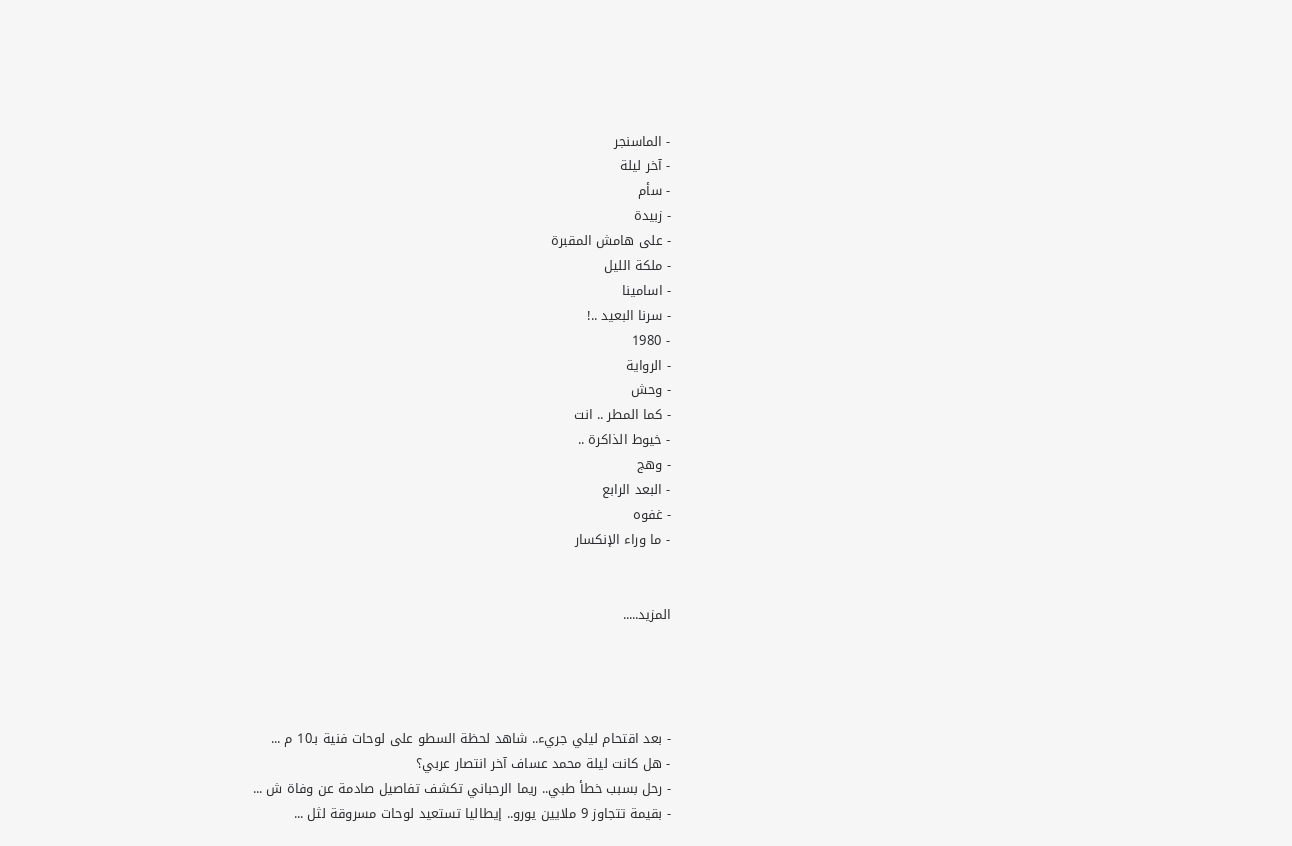- الماسنجر
- آخر ليلة
- سأم
- زبيدة
- على هامش المقبرة
- ملكة الليل
- اسامينا
- سرنا البعيد ..!
- 1980
- الرواية
- وحش
- كما المطر .. انت
- خيوط الذاكرة ..
- وهج
- البعد الرابع
- غفوه
- ما وراء الإنكسار


المزيد.....




- بعد اقتحام ليلي جريء.. شاهد لحظة السطو على لوحات فنية بـ10 م ...
- هل كانت ليلة محمد عساف آخر انتصار عربي؟
- رحل بسبب خطأ طبي.. ريما الرحباني تكشف تفاصيل صادمة عن وفاة ش ...
- بقيمة تتجاوز 9 ملايين يورو.. إيطاليا تستعيد لوحات مسروقة لثل ...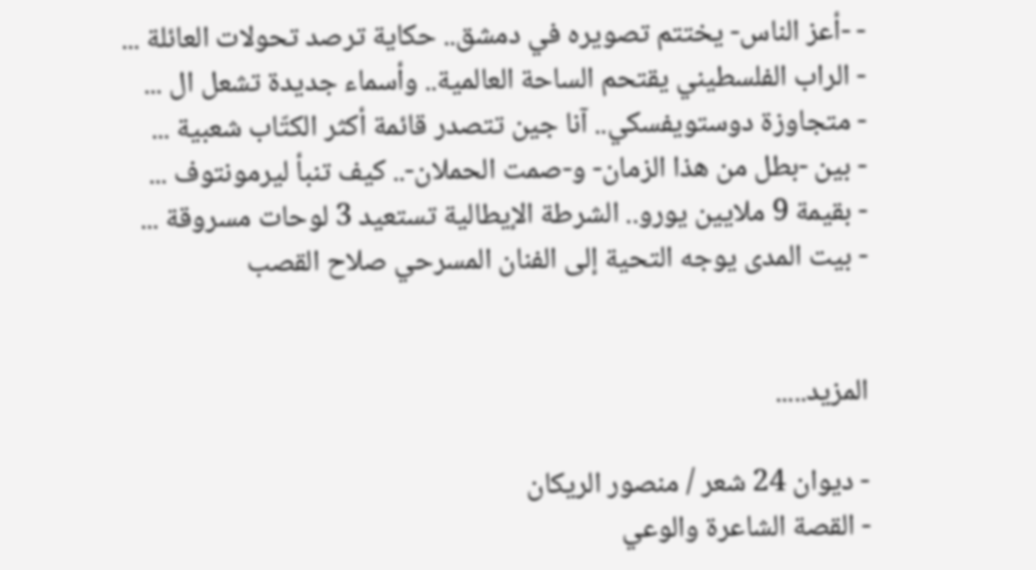- -أعز الناس- يختتم تصويره في دمشق.. حكاية ترصد تحولات العائلة ...
- الراب الفلسطيني يقتحم الساحة العالمية.. وأسماء جديدة تشعل ال ...
- متجاوزة دوستويفسكي.. آنا جين تتصدر قائمة أكثر الكتّاب شعبية ...
- بين -بطل من هذا الزمان- و-صمت الحملان-.. كيف تنبأ ليرمونتوف ...
- بقيمة 9 ملايين يورو.. الشرطة الإيطالية تستعيد 3 لوحات مسروقة ...
- بيت المدى يوجه التحية إلى الفنان المسرحي صلاح القصب


المزيد.....

- ديوان 24 شعر / منصور الريكان
- القصة الشاعرة والوعي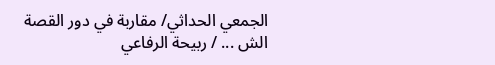الجمعي الحداثي/ مقاربة في دور القصة الش ... / ربيحة الرفاعي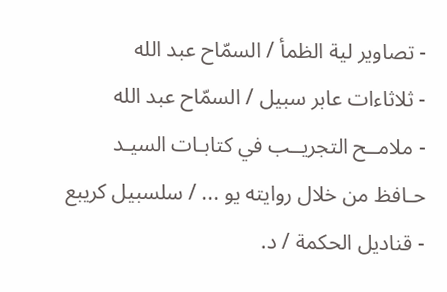- تصاوير لية الظمأ / السمّاح عبد الله
- ثلاثاءات عابر سبيل / السمّاح عبد الله
- ملامــح التجريــب في كتابـات السيـد حـافظ من خلال روايته يو ... / سلسبيل كريبع
- قناديل الحكمة / د.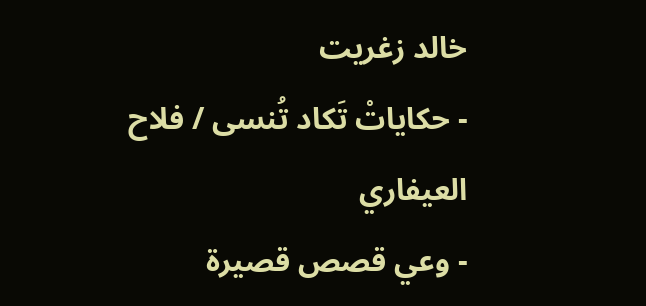خالد زغريت
- حكاياتْ تَكاد تُنسى / فلاح العيفاري
- وعي قصص قصيرة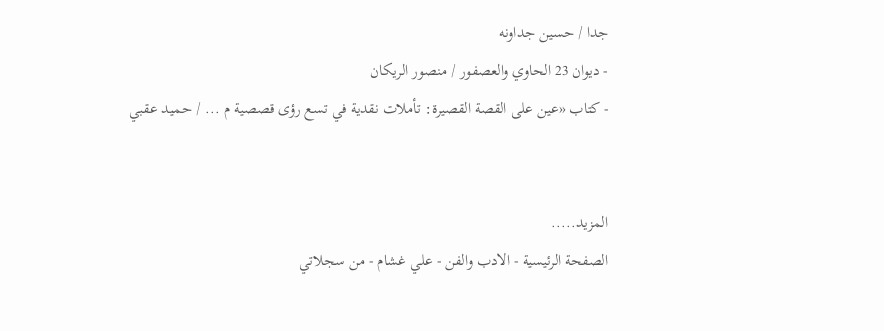جدا / حسين جداونه
- ديوان 23 الحاوي والعصفور / منصور الريكان
- كتاب «عين على القصة القصيرة: تأملات نقدية في تسع رؤى قصصية م ... / حميد عقبي


المزيد.....
الصفحة الرئيسية - الادب والفن - علي غشام - من سجلاتي